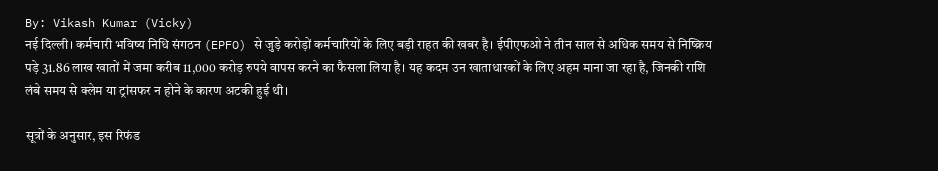By: Vikash Kumar (Vicky)
नई दिल्ली। कर्मचारी भविष्य निधि संगठन (EPFO) से जुड़े करोड़ों कर्मचारियों के लिए बड़ी राहत की खबर है। ईपीएफओ ने तीन साल से अधिक समय से निष्क्रिय पड़े 31.86 लाख खातों में जमा करीब 11,000 करोड़ रुपये वापस करने का फैसला लिया है। यह कदम उन खाताधारकों के लिए अहम माना जा रहा है, जिनकी राशि लंबे समय से क्लेम या ट्रांसफर न होने के कारण अटकी हुई थी।

सूत्रों के अनुसार, इस रिफंड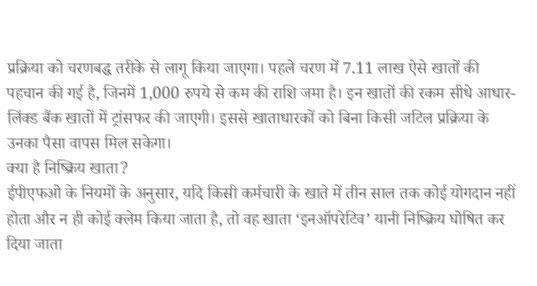प्रक्रिया को चरणबद्ध तरीके से लागू किया जाएगा। पहले चरण में 7.11 लाख ऐसे खातों की पहचान की गई है, जिनमें 1,000 रुपये से कम की राशि जमा है। इन खातों की रकम सीधे आधार-लिंक्ड बैंक खातों में ट्रांसफर की जाएगी। इससे खाताधारकों को बिना किसी जटिल प्रक्रिया के उनका पैसा वापस मिल सकेगा।
क्या है निष्क्रिय खाता?
ईपीएफओ के नियमों के अनुसार, यदि किसी कर्मचारी के खाते में तीन साल तक कोई योगदान नहीं होता और न ही कोई क्लेम किया जाता है, तो वह खाता ‘इनऑपरेटिव’ यानी निष्क्रिय घोषित कर दिया जाता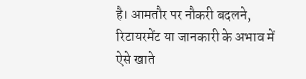है। आमतौर पर नौकरी बदलने, रिटायरमेंट या जानकारी के अभाव में ऐसे खाते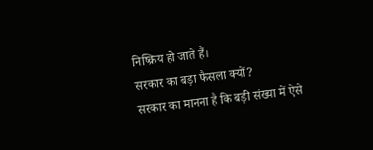निष्क्रिय हो जाते हैं।
सरकार का बड़ा फैसला क्यों?
सरकार का मानना है कि बड़ी संख्या में ऐसे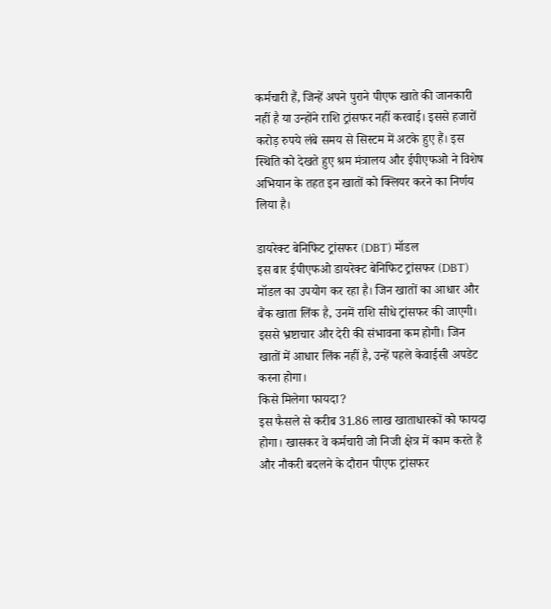कर्मचारी हैं, जिन्हें अपने पुराने पीएफ खाते की जानकारी नहीं है या उन्होंने राशि ट्रांसफर नहीं करवाई। इससे हजारों करोड़ रुपये लंबे समय से सिस्टम में अटके हुए हैं। इस स्थिति को देखते हुए श्रम मंत्रालय और ईपीएफओ ने विशेष अभियान के तहत इन खातों को क्लियर करने का निर्णय लिया है।

डायरेक्ट बेनिफिट ट्रांसफर (DBT) मॉडल
इस बार ईपीएफओ डायरेक्ट बेनिफिट ट्रांसफर (DBT) मॉडल का उपयोग कर रहा है। जिन खातों का आधार और बैंक खाता लिंक है, उनमें राशि सीधे ट्रांसफर की जाएगी। इससे भ्रष्टाचार और देरी की संभावना कम होगी। जिन खातों में आधार लिंक नहीं है, उन्हें पहले केवाईसी अपडेट करना होगा।
किसे मिलेगा फायदा?
इस फैसले से करीब 31.86 लाख खाताधारकों को फायदा होगा। खासकर वे कर्मचारी जो निजी क्षेत्र में काम करते हैं और नौकरी बदलने के दौरान पीएफ ट्रांसफर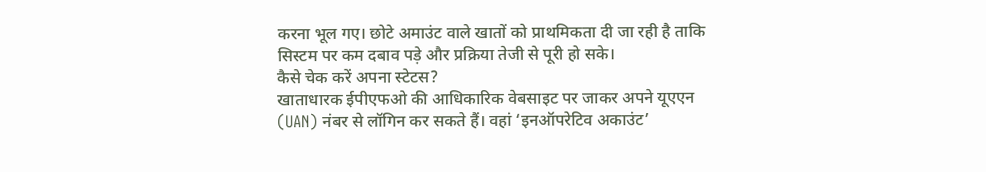करना भूल गए। छोटे अमाउंट वाले खातों को प्राथमिकता दी जा रही है ताकि सिस्टम पर कम दबाव पड़े और प्रक्रिया तेजी से पूरी हो सके।
कैसे चेक करें अपना स्टेटस?
खाताधारक ईपीएफओ की आधिकारिक वेबसाइट पर जाकर अपने यूएएन (UAN) नंबर से लॉगिन कर सकते हैं। वहां ‘इनऑपरेटिव अकाउंट’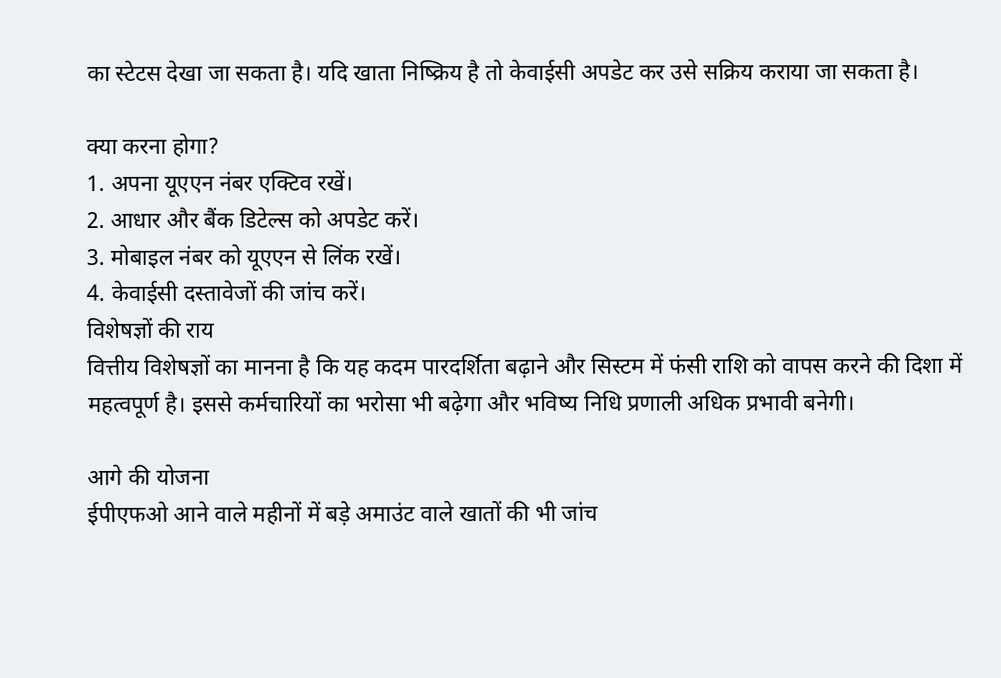का स्टेटस देखा जा सकता है। यदि खाता निष्क्रिय है तो केवाईसी अपडेट कर उसे सक्रिय कराया जा सकता है।

क्या करना होगा?
1. अपना यूएएन नंबर एक्टिव रखें।
2. आधार और बैंक डिटेल्स को अपडेट करें।
3. मोबाइल नंबर को यूएएन से लिंक रखें।
4. केवाईसी दस्तावेजों की जांच करें।
विशेषज्ञों की राय
वित्तीय विशेषज्ञों का मानना है कि यह कदम पारदर्शिता बढ़ाने और सिस्टम में फंसी राशि को वापस करने की दिशा में महत्वपूर्ण है। इससे कर्मचारियों का भरोसा भी बढ़ेगा और भविष्य निधि प्रणाली अधिक प्रभावी बनेगी।

आगे की योजना
ईपीएफओ आने वाले महीनों में बड़े अमाउंट वाले खातों की भी जांच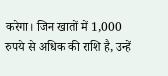करेगा। जिन खातों में 1,000 रुपये से अधिक की राशि है, उन्हें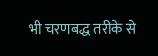भी चरणबद्ध तरीके से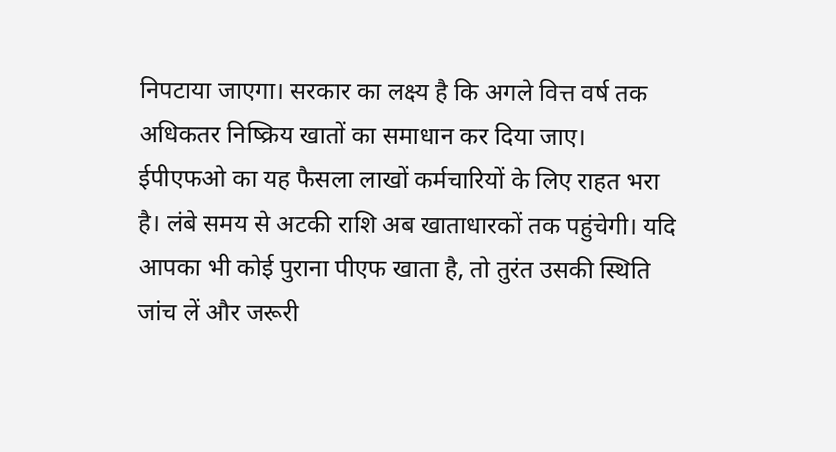निपटाया जाएगा। सरकार का लक्ष्य है कि अगले वित्त वर्ष तक अधिकतर निष्क्रिय खातों का समाधान कर दिया जाए।
ईपीएफओ का यह फैसला लाखों कर्मचारियों के लिए राहत भरा है। लंबे समय से अटकी राशि अब खाताधारकों तक पहुंचेगी। यदि आपका भी कोई पुराना पीएफ खाता है, तो तुरंत उसकी स्थिति जांच लें और जरूरी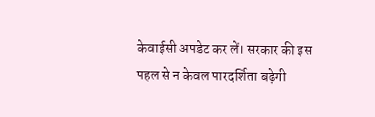केवाईसी अपडेट कर लें। सरकार की इस पहल से न केवल पारदर्शिता बढ़ेगी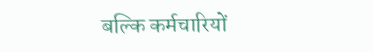बल्कि कर्मचारियों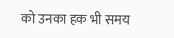को उनका हक भी समय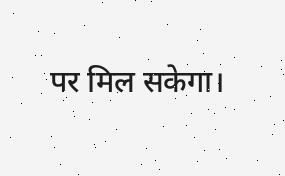पर मिल सकेगा।